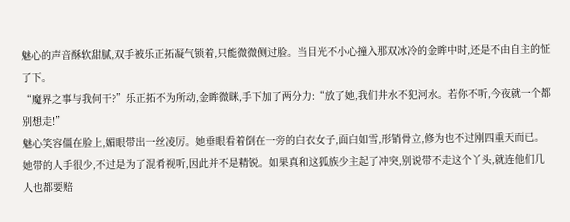魅心的声音酥软甜腻,双手被乐正拓凝气锁着,只能微微侧过脸。当目光不小心撞入那双冰冷的金眸中时,还是不由自主的怔了下。
“魔界之事与我何干?”乐正拓不为所动,金眸微眯,手下加了两分力:“放了她,我们井水不犯河水。若你不听,今夜就一个都别想走!”
魅心笑容僵在脸上,媚眼带出一丝凌厉。她垂眼看着倒在一旁的白衣女子,面白如雪,形销骨立,修为也不过刚四重天而已。
她带的人手很少,不过是为了混肴视听,因此并不是精锐。如果真和这狐族少主起了冲突,别说带不走这个丫头,就连他们几人也都要赔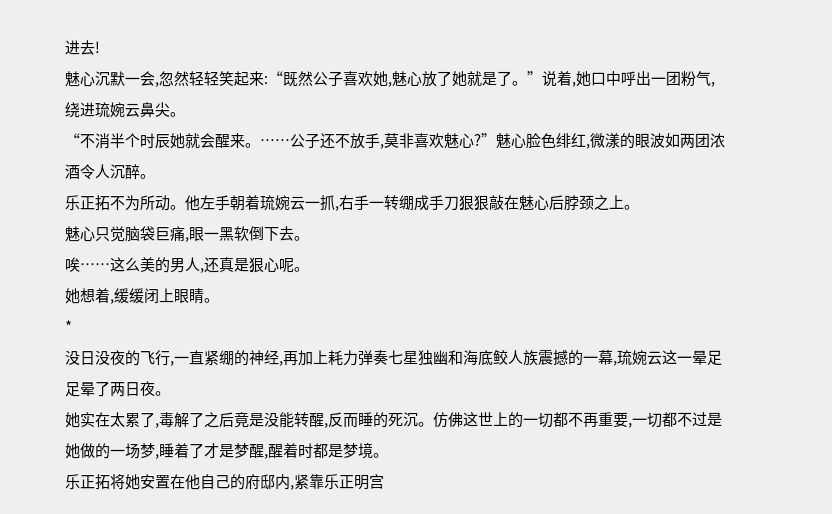进去!
魅心沉默一会,忽然轻轻笑起来:“既然公子喜欢她,魅心放了她就是了。”说着,她口中呼出一团粉气,绕进琉婉云鼻尖。
“不消半个时辰她就会醒来。……公子还不放手,莫非喜欢魅心?”魅心脸色绯红,微漾的眼波如两团浓酒令人沉醉。
乐正拓不为所动。他左手朝着琉婉云一抓,右手一转绷成手刀狠狠敲在魅心后脖颈之上。
魅心只觉脑袋巨痛,眼一黑软倒下去。
唉……这么美的男人,还真是狠心呢。
她想着,缓缓闭上眼睛。
*
没日没夜的飞行,一直紧绷的神经,再加上耗力弹奏七星独幽和海底鲛人族震撼的一幕,琉婉云这一晕足足晕了两日夜。
她实在太累了,毒解了之后竟是没能转醒,反而睡的死沉。仿佛这世上的一切都不再重要,一切都不过是她做的一场梦,睡着了才是梦醒,醒着时都是梦境。
乐正拓将她安置在他自己的府邸内,紧靠乐正明宫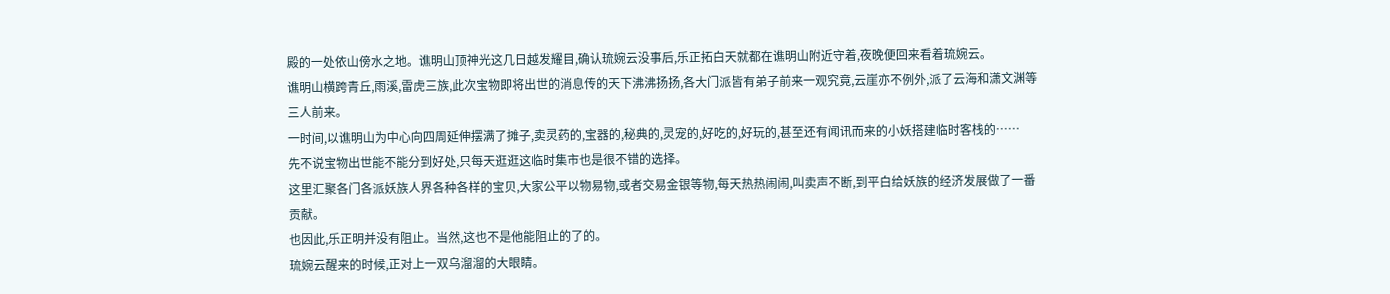殿的一处依山傍水之地。谯明山顶神光这几日越发耀目,确认琉婉云没事后,乐正拓白天就都在谯明山附近守着,夜晚便回来看着琉婉云。
谯明山横跨青丘,雨溪,雷虎三族,此次宝物即将出世的消息传的天下沸沸扬扬,各大门派皆有弟子前来一观究竟,云崖亦不例外,派了云海和潇文渊等三人前来。
一时间,以谯明山为中心向四周延伸摆满了摊子,卖灵药的,宝器的,秘典的,灵宠的,好吃的,好玩的,甚至还有闻讯而来的小妖搭建临时客栈的……
先不说宝物出世能不能分到好处,只每天逛逛这临时集市也是很不错的选择。
这里汇聚各门各派妖族人界各种各样的宝贝,大家公平以物易物,或者交易金银等物,每天热热闹闹,叫卖声不断,到平白给妖族的经济发展做了一番贡献。
也因此,乐正明并没有阻止。当然,这也不是他能阻止的了的。
琉婉云醒来的时候,正对上一双乌溜溜的大眼睛。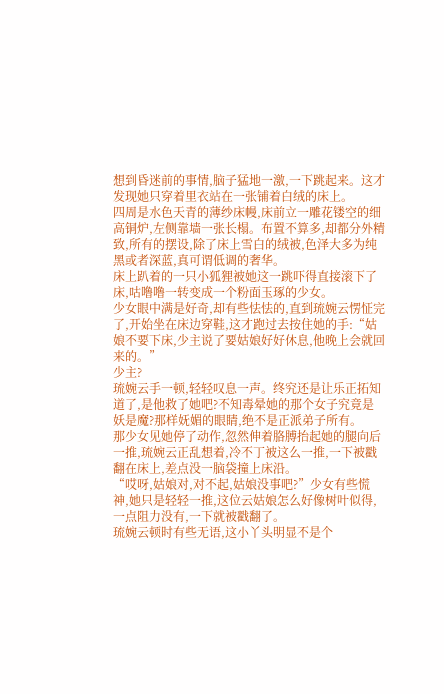想到昏迷前的事情,脑子猛地一激,一下跳起来。这才发现她只穿着里衣站在一张铺着白绒的床上。
四周是水色天青的薄纱床幔,床前立一雕花镂空的细高铜炉,左侧靠墙一张长榻。布置不算多,却都分外精致,所有的摆设,除了床上雪白的绒被,色泽大多为纯黑或者深蓝,真可谓低调的奢华。
床上趴着的一只小狐狸被她这一跳吓得直接滚下了床,咕噜噜一转变成一个粉面玉琢的少女。
少女眼中满是好奇,却有些怯怯的,直到琉婉云愣怔完了,开始坐在床边穿鞋,这才跑过去按住她的手:“姑娘不要下床,少主说了要姑娘好好休息,他晚上会就回来的。”
少主?
琉婉云手一顿,轻轻叹息一声。终究还是让乐正拓知道了,是他救了她吧?不知毒晕她的那个女子究竟是妖是魔?那样妩媚的眼睛,绝不是正派弟子所有。
那少女见她停了动作,忽然伸着胳膊抬起她的腿向后一推,琉婉云正乱想着,冷不丁被这么一推,一下被戳翻在床上,差点没一脑袋撞上床沿。
“哎呀,姑娘对,对不起,姑娘没事吧?”少女有些慌神,她只是轻轻一推,这位云姑娘怎么好像树叶似得,一点阻力没有,一下就被戳翻了。
琉婉云顿时有些无语,这小丫头明显不是个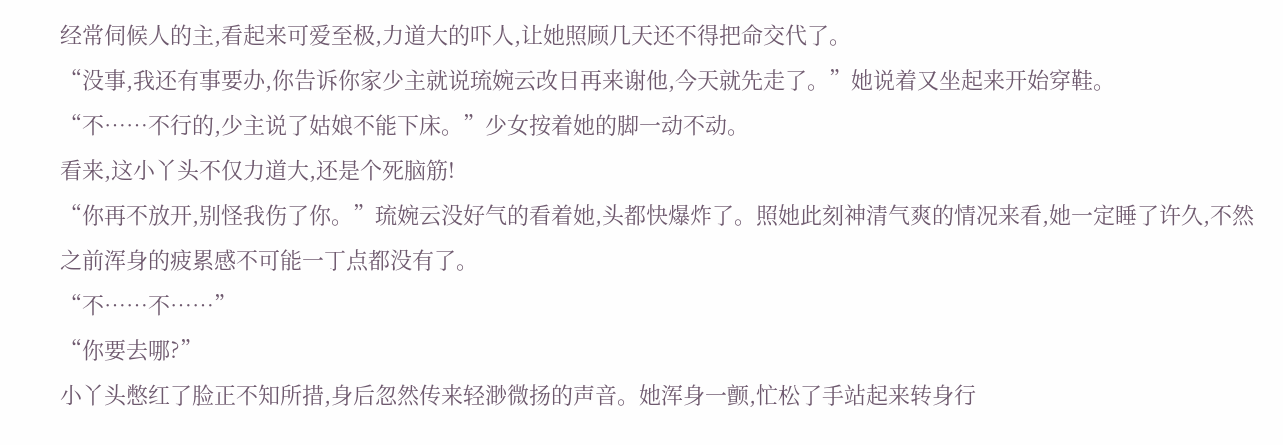经常伺候人的主,看起来可爱至极,力道大的吓人,让她照顾几天还不得把命交代了。
“没事,我还有事要办,你告诉你家少主就说琉婉云改日再来谢他,今天就先走了。”她说着又坐起来开始穿鞋。
“不……不行的,少主说了姑娘不能下床。”少女按着她的脚一动不动。
看来,这小丫头不仅力道大,还是个死脑筋!
“你再不放开,别怪我伤了你。”琉婉云没好气的看着她,头都快爆炸了。照她此刻神清气爽的情况来看,她一定睡了许久,不然之前浑身的疲累感不可能一丁点都没有了。
“不……不……”
“你要去哪?”
小丫头憋红了脸正不知所措,身后忽然传来轻渺微扬的声音。她浑身一颤,忙松了手站起来转身行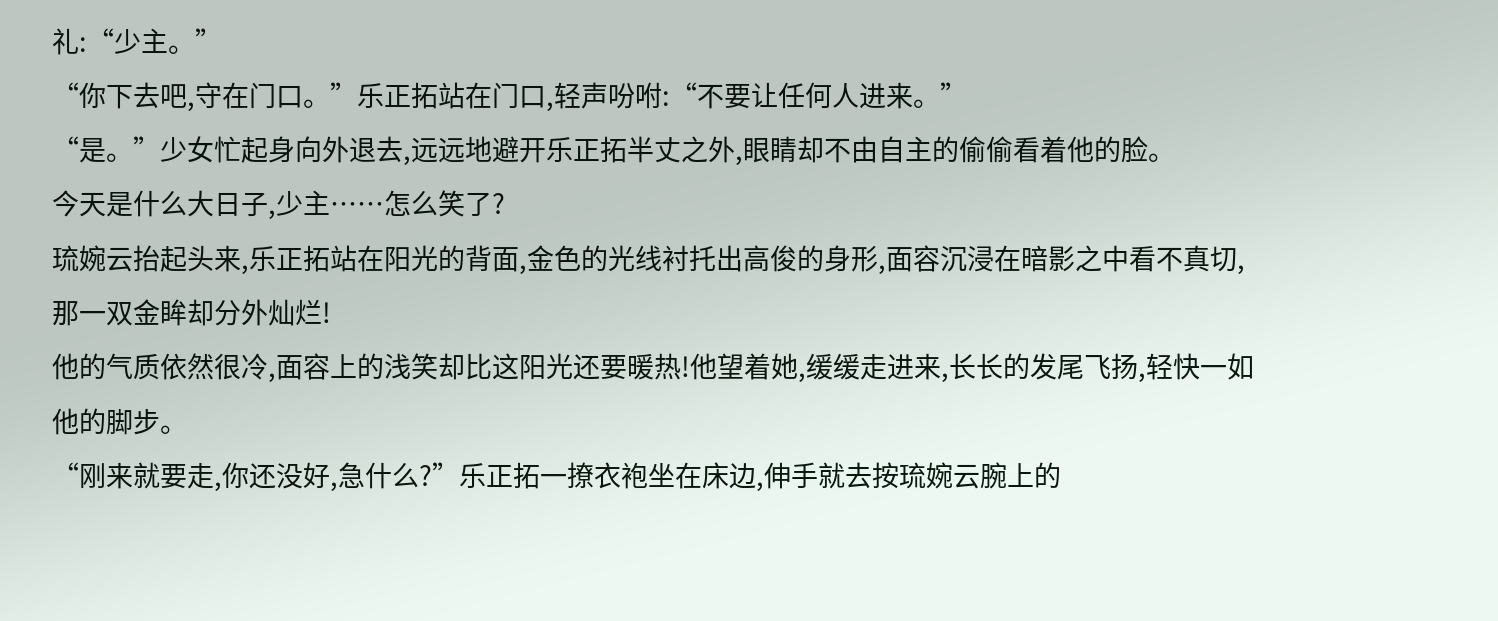礼:“少主。”
“你下去吧,守在门口。”乐正拓站在门口,轻声吩咐:“不要让任何人进来。”
“是。”少女忙起身向外退去,远远地避开乐正拓半丈之外,眼睛却不由自主的偷偷看着他的脸。
今天是什么大日子,少主……怎么笑了?
琉婉云抬起头来,乐正拓站在阳光的背面,金色的光线衬托出高俊的身形,面容沉浸在暗影之中看不真切,那一双金眸却分外灿烂!
他的气质依然很冷,面容上的浅笑却比这阳光还要暖热!他望着她,缓缓走进来,长长的发尾飞扬,轻快一如他的脚步。
“刚来就要走,你还没好,急什么?”乐正拓一撩衣袍坐在床边,伸手就去按琉婉云腕上的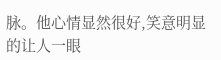脉。他心情显然很好,笑意明显的让人一眼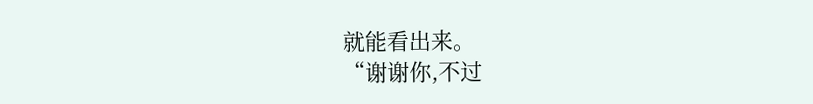就能看出来。
“谢谢你,不过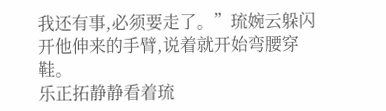我还有事,必须要走了。”琉婉云躲闪开他伸来的手臂,说着就开始弯腰穿鞋。
乐正拓静静看着琉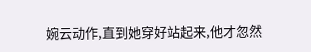婉云动作,直到她穿好站起来,他才忽然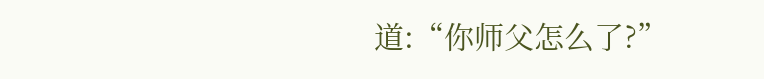道:“你师父怎么了?”